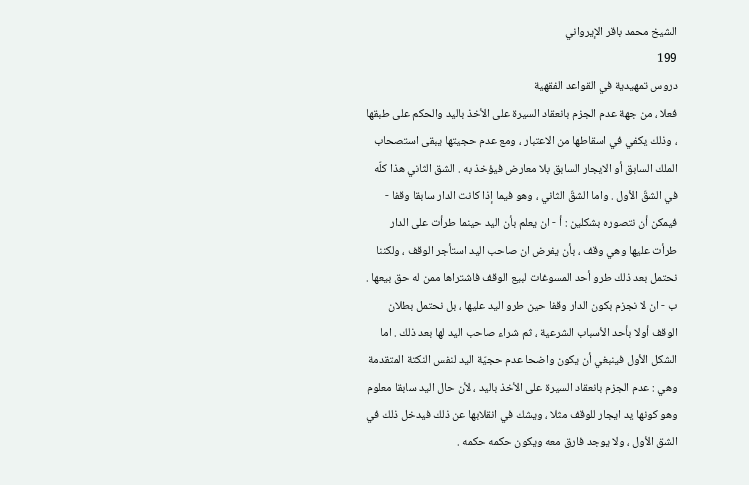الشيخ محمد باقر الإيرواني
199
دروس تمهيدية في القواعد الفقهية
فعلا ، من جهة عدم الجزم بانعقاد السيرة على الأخذ باليد والحكم على طبقها ، وذلك يكفي في اسقاطها من الاعتبار ، ومع عدم حجيتها يبقى استصحاب الملك السابق أو الايجار السابق بلا معارض فيؤخذ به . الشق الثاني هذا كلّه في الشقّ الأول . واما الشقّ الثاني ، وهو فيما إذا كانت الدار سابقا وقفا - فيمكن أن نتصوره بشكلين : أ - ان يعلم بأن اليد حينما طرأت على الدار طرأت عليها وهي وقف ، بأن يفرض ان صاحب اليد استأجر الوقف ، ولكننا نحتمل بعد ذلك طرو أحد المسوغات لبيع الوقف فاشتراها ممن له حق بيعها . ب - ان لا نجزم بكون الدار وقفا حين طرو اليد عليها ، بل نحتمل بطلان الوقف أولا بأحد الأسباب الشرعية ، ثم شراء صاحب اليد لها بعد ذلك . اما الشكل الأول فينبغي أن يكون واضحا عدم حجيّة اليد لنفس النكتة المتقدمة وهي : عدم الجزم بانعقاد السيرة على الأخذ باليد ، لأن حال اليد سابقا معلوم وهو كونها يد ايجار للوقف مثلا ، ويشك في انقلابها عن ذلك فيدخل ذلك في الشق الأول ، ولا يوجد فارق معه ويكون حكمه حكمه .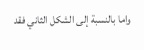واما بالنسبة إلى الشكل الثاني فقد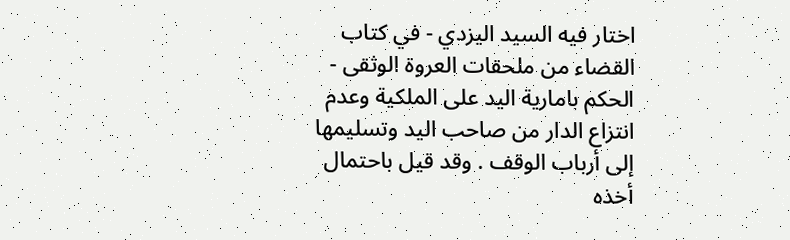اختار فيه السيد اليزدي - في كتاب القضاء من ملحقات العروة الوثقى - الحكم بامارية اليد على الملكية وعدم انتزاع الدار من صاحب اليد وتسليمها إلى أرباب الوقف . وقد قيل باحتمال أخذه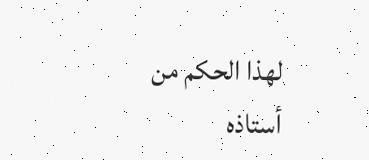لهذا الحكم من أستاذه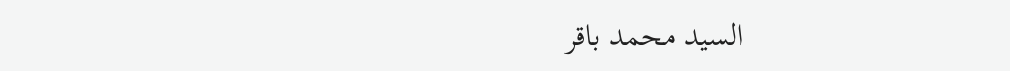السيد محمد باقر